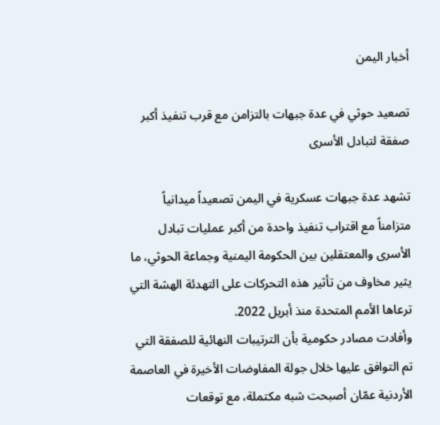أخبار اليمن

تصعيد حوثي في عدة جبهات بالتزامن مع قرب تنفيذ أكبر صفقة لتبادل الأسرى

تشهد عدة جبهات عسكرية في اليمن تصعيداً ميدانياً متزامناً مع اقتراب تنفيذ واحدة من أكبر عمليات تبادل الأسرى والمعتقلين بين الحكومة اليمنية وجماعة الحوثي، ما يثير مخاوف من تأثير هذه التحركات على التهدئة الهشة التي ترعاها الأمم المتحدة منذ أبريل 2022.
وأفادت مصادر حكومية بأن الترتيبات النهائية للصفقة التي تم التوافق عليها خلال جولة المفاوضات الأخيرة في العاصمة الأردنية عمّان أصبحت شبه مكتملة، مع توقعات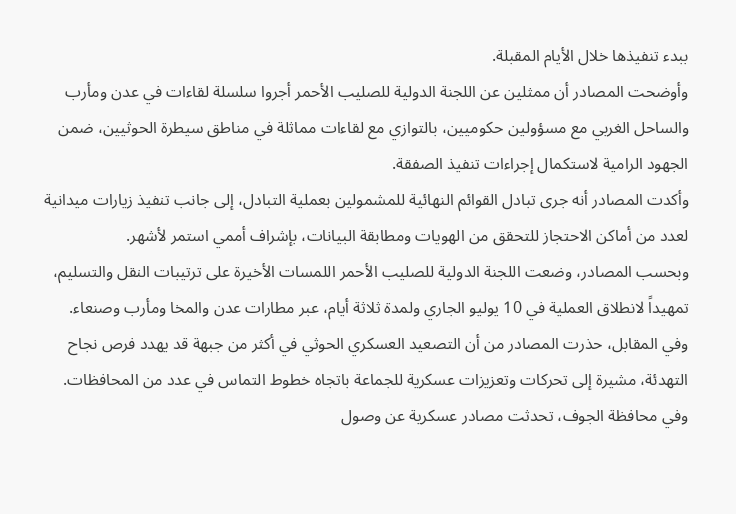ببدء تنفيذها خلال الأيام المقبلة.
وأوضحت المصادر أن ممثلين عن اللجنة الدولية للصليب الأحمر أجروا سلسلة لقاءات في عدن ومأرب والساحل الغربي مع مسؤولين حكوميين، بالتوازي مع لقاءات مماثلة في مناطق سيطرة الحوثيين، ضمن الجهود الرامية لاستكمال إجراءات تنفيذ الصفقة.
وأكدت المصادر أنه جرى تبادل القوائم النهائية للمشمولين بعملية التبادل، إلى جانب تنفيذ زيارات ميدانية لعدد من أماكن الاحتجاز للتحقق من الهويات ومطابقة البيانات، بإشراف أممي استمر لأشهر.
وبحسب المصادر، وضعت اللجنة الدولية للصليب الأحمر اللمسات الأخيرة على ترتيبات النقل والتسليم، تمهيداً لانطلاق العملية في 10 يوليو الجاري ولمدة ثلاثة أيام، عبر مطارات عدن والمخا ومأرب وصنعاء.
وفي المقابل، حذرت المصادر من أن التصعيد العسكري الحوثي في أكثر من جبهة قد يهدد فرص نجاح التهدئة، مشيرة إلى تحركات وتعزيزات عسكرية للجماعة باتجاه خطوط التماس في عدد من المحافظات.
وفي محافظة الجوف، تحدثت مصادر عسكرية عن وصول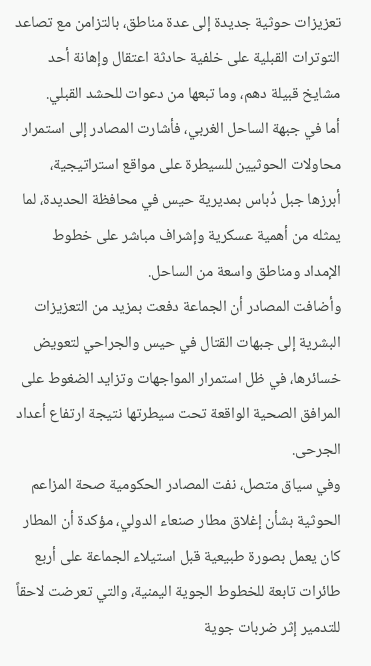تعزيزات حوثية جديدة إلى عدة مناطق، بالتزامن مع تصاعد التوترات القبلية على خلفية حادثة اعتقال وإهانة أحد مشايخ قبيلة دهم، وما تبعها من دعوات للحشد القبلي.
أما في جبهة الساحل الغربي، فأشارت المصادر إلى استمرار محاولات الحوثيين للسيطرة على مواقع استراتيجية، أبرزها جبل دُباس بمديرية حيس في محافظة الحديدة، لما يمثله من أهمية عسكرية وإشراف مباشر على خطوط الإمداد ومناطق واسعة من الساحل.
وأضافت المصادر أن الجماعة دفعت بمزيد من التعزيزات البشرية إلى جبهات القتال في حيس والجراحي لتعويض خسائرها، في ظل استمرار المواجهات وتزايد الضغوط على المرافق الصحية الواقعة تحت سيطرتها نتيجة ارتفاع أعداد الجرحى.
وفي سياق متصل، نفت المصادر الحكومية صحة المزاعم الحوثية بشأن إغلاق مطار صنعاء الدولي، مؤكدة أن المطار كان يعمل بصورة طبيعية قبل استيلاء الجماعة على أربع طائرات تابعة للخطوط الجوية اليمنية، والتي تعرضت لاحقاً للتدمير إثر ضربات جوية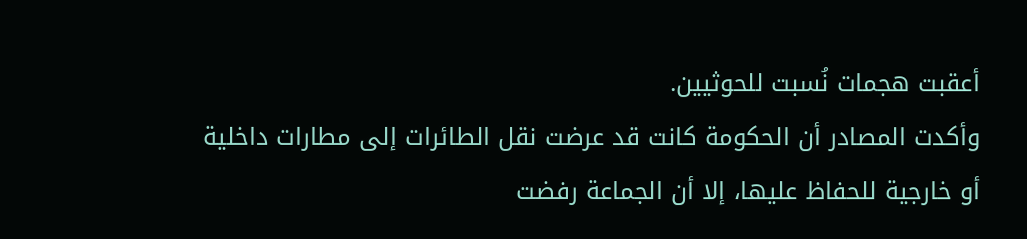أعقبت هجمات نُسبت للحوثيين.
وأكدت المصادر أن الحكومة كانت قد عرضت نقل الطائرات إلى مطارات داخلية أو خارجية للحفاظ عليها، إلا أن الجماعة رفضت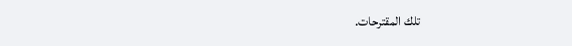تلك المقترحات.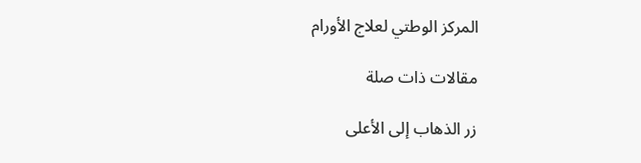المركز الوطتي لعلاج الأورام

مقالات ذات صلة

زر الذهاب إلى الأعلى